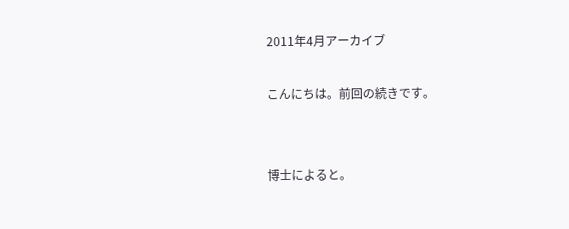2011年4月アーカイブ

こんにちは。前回の続きです。


博士によると。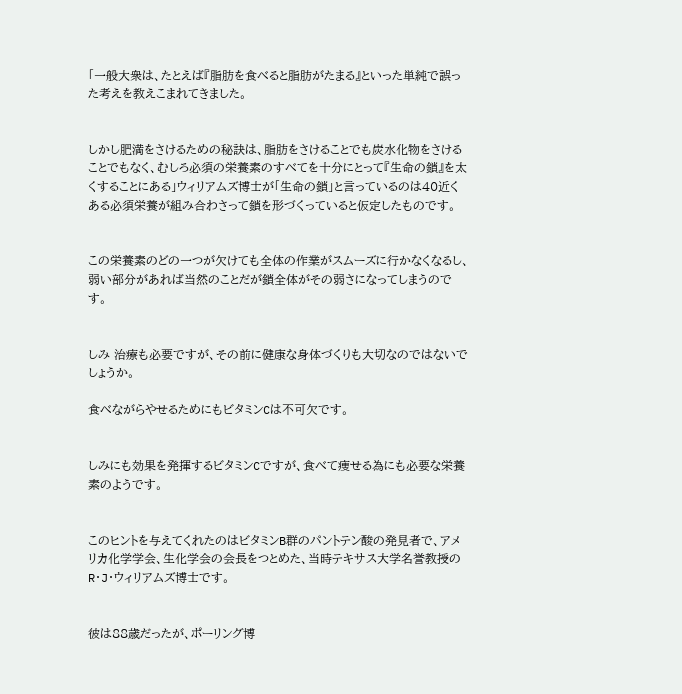「一般大衆は、たとえば『脂肪を食べると脂肪がたまる』といった単純で誤った考えを教えこまれてきました。


しかし肥満をさけるための秘訣は、脂肪をさけることでも炭水化物をさけることでもなく、むしろ必須の栄養素のすべてを十分にとって『生命の鎖』を太くすることにある」ウィリアムズ博士が「生命の鎖」と言っているのは40近くある必須栄養が組み合わさって鎖を形づくっていると仮定したものです。


この栄養素のどの一つが欠けても全体の作業がスムーズに行かなくなるし、弱い部分があれば当然のことだが鎖全体がその弱さになってしまうのです。


しみ 治療も必要ですが、その前に健康な身体づくりも大切なのではないでしょうか。

食べながらやせるためにもビタミンCは不可欠です。


しみにも効果を発揮するビタミンCですが、食べて痩せる為にも必要な栄養素のようです。


このヒントを与えてくれたのはビタミンB群のパントテン酸の発見者で、アメリカ化学学会、生化学会の会長をつとめた、当時テキサス大学名誉教授のR・J・ウィリアムズ博士です。


彼は88歳だったが、ポーリング博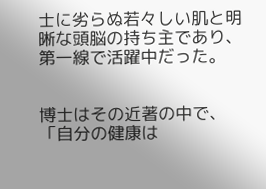士に劣らぬ若々しい肌と明晰な頭脳の持ち主であり、第一線で活躍中だった。


博士はその近著の中で、「自分の健康は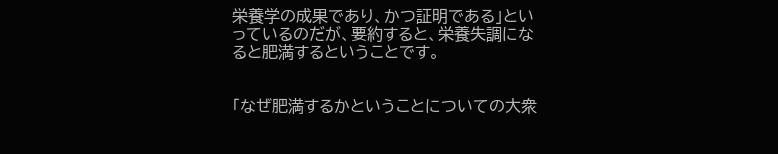栄養学の成果であり、かつ証明である」といっているのだが、要約すると、栄養失調になると肥満するということです。


「なぜ肥満するかということについての大衆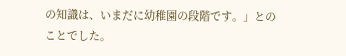の知識は、いまだに幼稚園の段階です。」とのことでした。